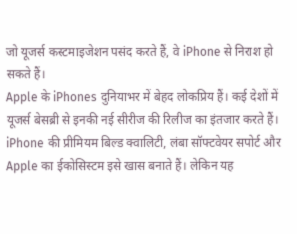जो यूजर्स कस्टमाइजेशन पसंद करते हैं, वे iPhone से निराश हो सकते हैं।
Apple के iPhones दुनियाभर में बेहद लोकप्रिय हैं। कई देशों में यूजर्स बेसब्री से इनकी नई सीरीज की रिलीज का इंतजार करते हैं। iPhone की प्रीमियम बिल्ड क्वालिटी, लंबा सॉफ्टवेयर सपोर्ट और Apple का ईकोसिस्टम इसे खास बनाते हैं। लेकिन यह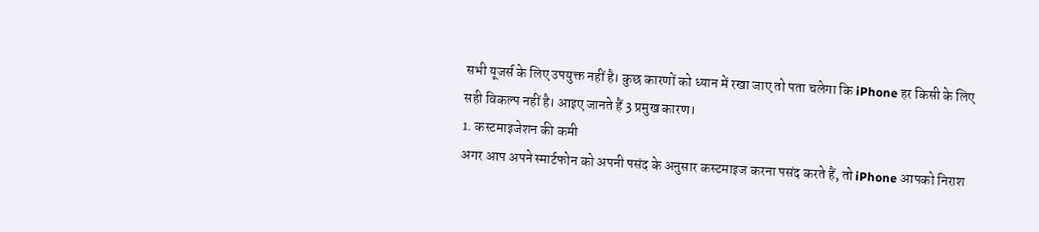सभी यूजर्स के लिए उपयुक्त नहीं है। कुछ कारणों को ध्यान में रखा जाए तो पता चलेगा कि iPhone हर किसी के लिए सही विकल्प नहीं है। आइए जानते हैं 3 प्रमुख कारण।
1. कस्टमाइजेशन की कमी
अगर आप अपने स्मार्टफोन को अपनी पसंद के अनुसार कस्टमाइज करना पसंद करते हैं, तो iPhone आपको निराश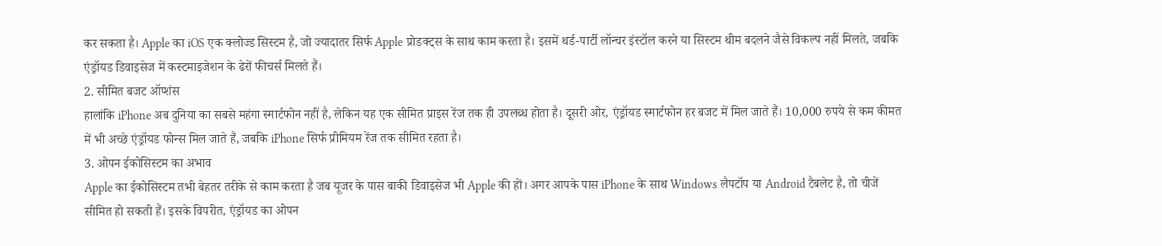कर सकता है। Apple का iOS एक क्लोज्ड सिस्टम है, जो ज्यादातर सिर्फ Apple प्रोडक्ट्स के साथ काम करता है। इसमें थर्ड-पार्टी लॉन्चर इंस्टॉल करने या सिस्टम थीम बदलने जैसे विकल्प नहीं मिलते, जबकि एंड्रॉयड डिवाइसेज में कस्टमाइजेशन के ढेरों फीचर्स मिलते हैं।
2. सीमित बजट ऑप्शंस
हालांकि iPhone अब दुनिया का सबसे महंगा स्मार्टफोन नहीं है, लेकिन यह एक सीमित प्राइस रेंज तक ही उपलब्ध होता है। दूसरी ओर, एंड्रॉयड स्मार्टफोन हर बजट में मिल जाते हैं। 10,000 रुपये से कम कीमत में भी अच्छे एंड्रॉयड फोन्स मिल जाते हैं, जबकि iPhone सिर्फ प्रीमियम रेंज तक सीमित रहता है।
3. ओपन ईकोसिस्टम का अभाव
Apple का ईकोसिस्टम तभी बेहतर तरीके से काम करता है जब यूजर के पास बाकी डिवाइसेज भी Apple की हों। अगर आपके पास iPhone के साथ Windows लैपटॉप या Android टैबलेट है, तो चीजें सीमित हो सकती हैं। इसके विपरीत, एंड्रॉयड का ओपन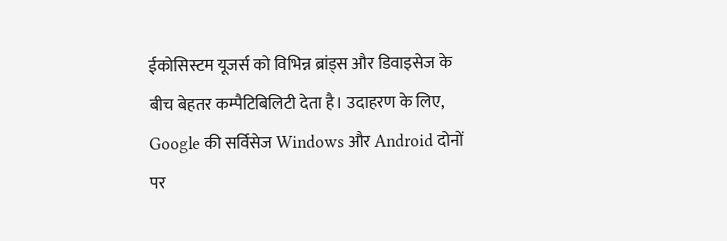ईकोसिस्टम यूजर्स को विभिन्न ब्रांड्स और डिवाइसेज के बीच बेहतर कम्पैटिबिलिटी देता है। उदाहरण के लिए, Google की सर्विसेज Windows और Android दोनों पर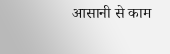आसानी से काम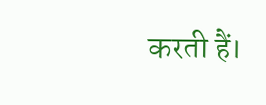करती हैं।